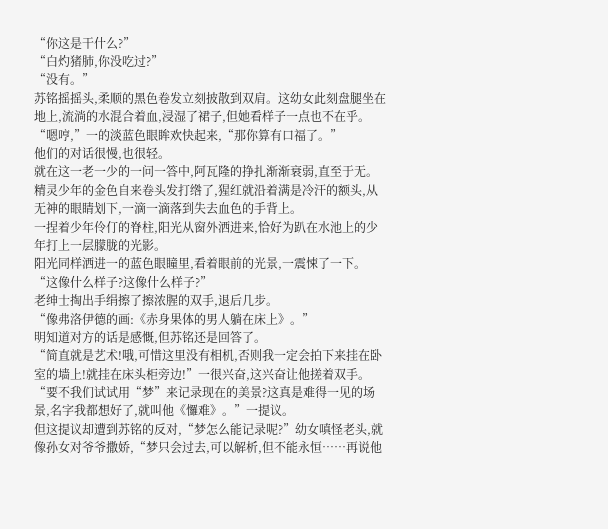“你这是干什么?”
“白灼猪肺,你没吃过?”
“没有。”
苏铭摇摇头,柔顺的黑色卷发立刻披散到双肩。这幼女此刻盘腿坐在地上,流淌的水混合着血,浸湿了裙子,但她看样子一点也不在乎。
“嗯哼,”一的淡蓝色眼眸欢快起来,“那你算有口福了。”
他们的对话很慢,也很轻。
就在这一老一少的一问一答中,阿瓦隆的挣扎渐渐衰弱,直至于无。
精灵少年的金色自来卷头发打绺了,猩红就沿着满是冷汗的额头,从无神的眼睛划下,一滴一滴落到失去血色的手背上。
一捏着少年伶仃的脊柱,阳光从窗外洒进来,恰好为趴在水池上的少年打上一层朦胧的光影。
阳光同样洒进一的蓝色眼瞳里,看着眼前的光景,一震悚了一下。
“这像什么样子?这像什么样子?”
老绅士掏出手绢擦了擦浓腥的双手,退后几步。
“像弗洛伊德的画:《赤身果体的男人躺在床上》。”
明知道对方的话是感慨,但苏铭还是回答了。
“简直就是艺术!哦,可惜这里没有相机,否则我一定会拍下来挂在卧室的墙上!就挂在床头柜旁边!”一很兴奋,这兴奋让他搓着双手。
“要不我们试试用“梦”来记录现在的美景?这真是难得一见的场景,名字我都想好了,就叫他《㦬难》。”一提议。
但这提议却遭到苏铭的反对,“梦怎么能记录呢?”幼女嗔怪老头,就像孙女对爷爷撒娇,“梦只会过去,可以解析,但不能永恒……再说他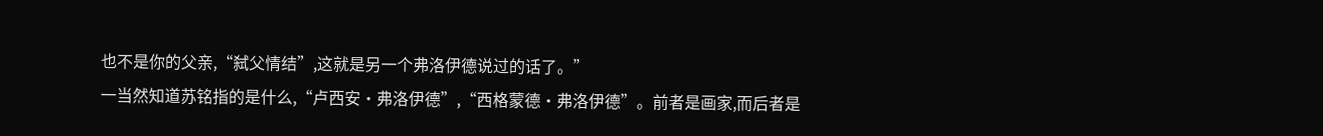也不是你的父亲,“弑父情结”,这就是另一个弗洛伊德说过的话了。”
一当然知道苏铭指的是什么,“卢西安·弗洛伊德”,“西格蒙德·弗洛伊德”。前者是画家,而后者是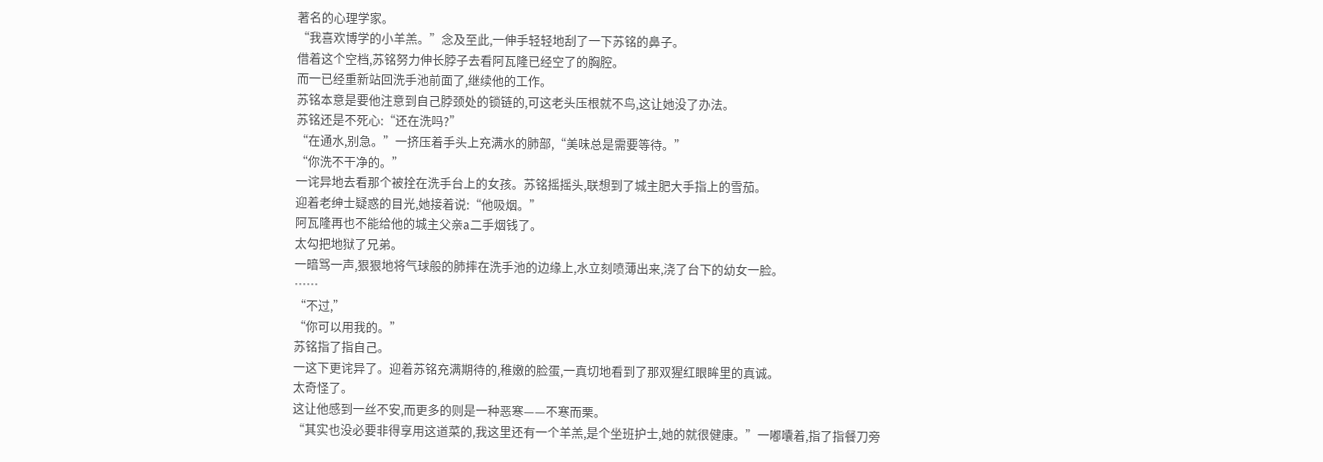著名的心理学家。
“我喜欢博学的小羊羔。”念及至此,一伸手轻轻地刮了一下苏铭的鼻子。
借着这个空档,苏铭努力伸长脖子去看阿瓦隆已经空了的胸腔。
而一已经重新站回洗手池前面了,继续他的工作。
苏铭本意是要他注意到自己脖颈处的锁链的,可这老头压根就不鸟,这让她没了办法。
苏铭还是不死心:“还在洗吗?”
“在通水,别急。”一挤压着手头上充满水的肺部,“美味总是需要等待。”
“你洗不干净的。”
一诧异地去看那个被拴在洗手台上的女孩。苏铭摇摇头,联想到了城主肥大手指上的雪茄。
迎着老绅士疑惑的目光,她接着说:“他吸烟。”
阿瓦隆再也不能给他的城主父亲a二手烟钱了。
太勾把地狱了兄弟。
一暗骂一声,狠狠地将气球般的肺摔在洗手池的边缘上,水立刻喷薄出来,浇了台下的幼女一脸。
……
“不过,”
“你可以用我的。”
苏铭指了指自己。
一这下更诧异了。迎着苏铭充满期待的,稚嫩的脸蛋,一真切地看到了那双猩红眼眸里的真诚。
太奇怪了。
这让他感到一丝不安,而更多的则是一种恶寒——不寒而栗。
“其实也没必要非得享用这道菜的,我这里还有一个羊羔,是个坐班护士,她的就很健康。”一嘟囔着,指了指餐刀旁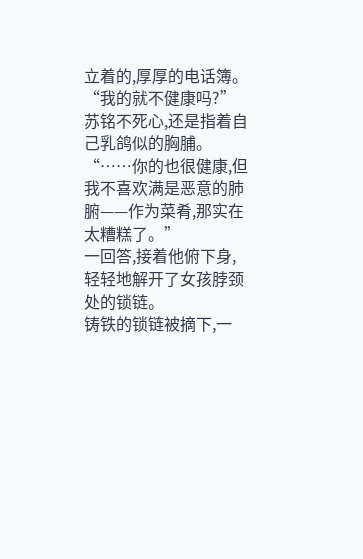立着的,厚厚的电话簿。
“我的就不健康吗?”
苏铭不死心,还是指着自己乳鸽似的胸脯。
“……你的也很健康,但我不喜欢满是恶意的肺腑——作为菜肴,那实在太糟糕了。”
一回答,接着他俯下身,轻轻地解开了女孩脖颈处的锁链。
铸铁的锁链被摘下,一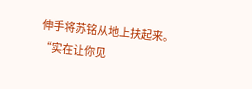伸手将苏铭从地上扶起来。
“实在让你见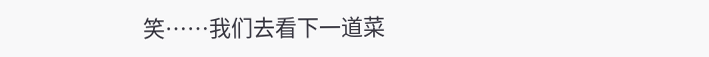笑……我们去看下一道菜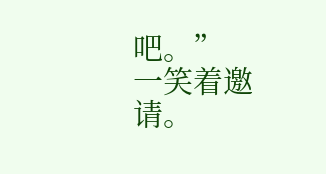吧。”
一笑着邀请。